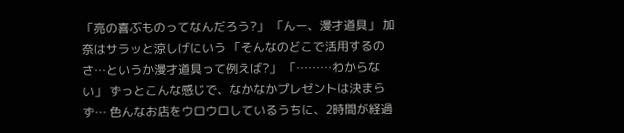「亮の喜ぶものってなんだろう?」 「んー、漫才道具」 加奈はサラッと涼しげにいう 「そんなのどこで活用するのさ…というか漫才道具って例えば?」 「………わからない」 ずっとこんな感じで、なかなかプレゼントは決まらず… 色んなお店をウロウロしているうちに、2時間が経過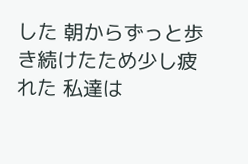した 朝からずっと歩き続けたため少し疲れた 私達は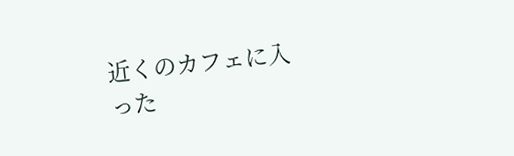近くのカフェに入った